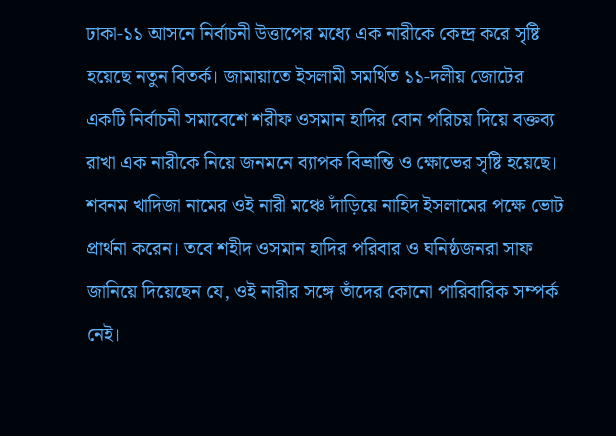ঢাকা-১১ আসনে নির্বাচনী উত্তাপের মধ্যে এক নারীকে কেন্দ্র করে সৃষ্টি হয়েছে নতুন বিতর্ক। জামায়াতে ইসলামী সমর্থিত ১১-দলীয় জোটের একটি নির্বাচনী সমাবেশে শরীফ ওসমান হাদির বোন পরিচয় দিয়ে বক্তব্য রাখা এক নারীকে নিয়ে জনমনে ব্যাপক বিভ্রান্তি ও ক্ষোভের সৃষ্টি হয়েছে। শবনম খাদিজা নামের ওই নারী মঞ্চে দাঁড়িয়ে নাহিদ ইসলামের পক্ষে ভোট প্রার্থনা করেন। তবে শহীদ ওসমান হাদির পরিবার ও ঘনিষ্ঠজনরা সাফ জানিয়ে দিয়েছেন যে, ওই নারীর সঙ্গে তাঁদের কোনো পারিবারিক সম্পর্ক নেই।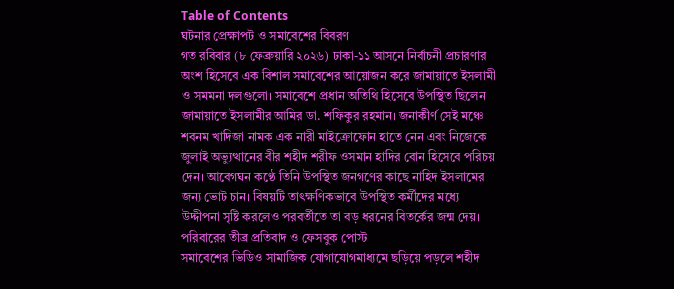Table of Contents
ঘটনার প্রেক্ষাপট ও সমাবেশের বিবরণ
গত রবিবার (৮ ফেব্রুয়ারি ২০২৬) ঢাকা-১১ আসনে নির্বাচনী প্রচারণার অংশ হিসেবে এক বিশাল সমাবেশের আয়োজন করে জামায়াতে ইসলামী ও সমমনা দলগুলো। সমাবেশে প্রধান অতিথি হিসেবে উপস্থিত ছিলেন জামায়াতে ইসলামীর আমির ডা. শফিকুর রহমান। জনাকীর্ণ সেই মঞ্চে শবনম খাদিজা নামক এক নারী মাইক্রোফোন হাতে নেন এবং নিজেকে জুলাই অভ্যুত্থানের বীর শহীদ শরীফ ওসমান হাদির বোন হিসেবে পরিচয় দেন। আবেগঘন কণ্ঠে তিনি উপস্থিত জনগণের কাছে নাহিদ ইসলামের জন্য ভোট চান। বিষয়টি তাৎক্ষণিকভাবে উপস্থিত কর্মীদের মধ্যে উদ্দীপনা সৃষ্টি করলেও পরবর্তীতে তা বড় ধরনের বিতর্কের জন্ম দেয়।
পরিবারের তীব্র প্রতিবাদ ও ফেসবুক পোস্ট
সমাবেশের ভিডিও সামাজিক যোগাযোগমাধ্যমে ছড়িয়ে পড়লে শহীদ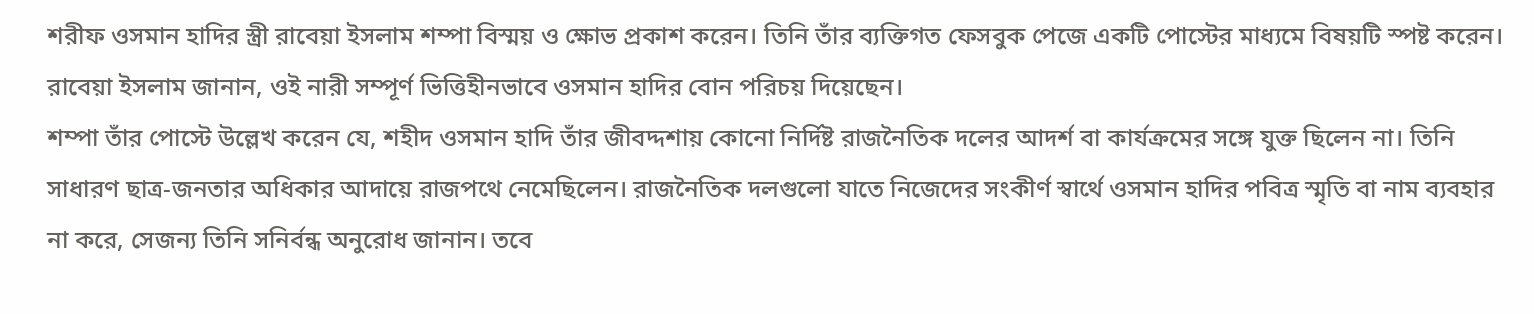শরীফ ওসমান হাদির স্ত্রী রাবেয়া ইসলাম শম্পা বিস্ময় ও ক্ষোভ প্রকাশ করেন। তিনি তাঁর ব্যক্তিগত ফেসবুক পেজে একটি পোস্টের মাধ্যমে বিষয়টি স্পষ্ট করেন। রাবেয়া ইসলাম জানান, ওই নারী সম্পূর্ণ ভিত্তিহীনভাবে ওসমান হাদির বোন পরিচয় দিয়েছেন।
শম্পা তাঁর পোস্টে উল্লেখ করেন যে, শহীদ ওসমান হাদি তাঁর জীবদ্দশায় কোনো নির্দিষ্ট রাজনৈতিক দলের আদর্শ বা কার্যক্রমের সঙ্গে যুক্ত ছিলেন না। তিনি সাধারণ ছাত্র-জনতার অধিকার আদায়ে রাজপথে নেমেছিলেন। রাজনৈতিক দলগুলো যাতে নিজেদের সংকীর্ণ স্বার্থে ওসমান হাদির পবিত্র স্মৃতি বা নাম ব্যবহার না করে, সেজন্য তিনি সনির্বন্ধ অনুরোধ জানান। তবে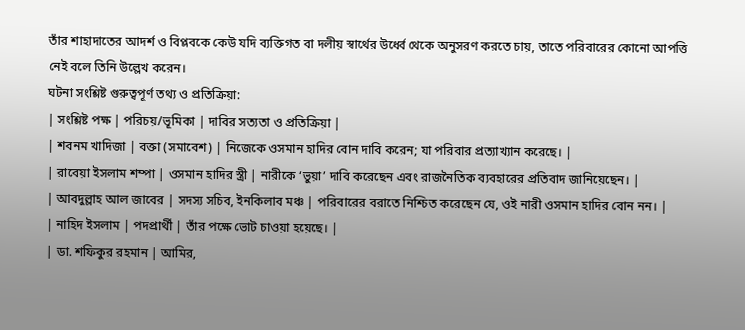তাঁর শাহাদাতের আদর্শ ও বিপ্লবকে কেউ যদি ব্যক্তিগত বা দলীয় স্বার্থের উর্ধ্বে থেকে অনুসরণ করতে চায়, তাতে পরিবারের কোনো আপত্তি নেই বলে তিনি উল্লেখ করেন।
ঘটনা সংশ্লিষ্ট গুরুত্বপূর্ণ তথ্য ও প্রতিক্রিয়া:
| সংশ্লিষ্ট পক্ষ | পরিচয়/ভূমিকা | দাবির সত্যতা ও প্রতিক্রিয়া |
| শবনম খাদিজা | বক্তা (সমাবেশ) | নিজেকে ওসমান হাদির বোন দাবি করেন; যা পরিবার প্রত্যাখ্যান করেছে। |
| রাবেয়া ইসলাম শম্পা | ওসমান হাদির স্ত্রী | নারীকে ‘ভুয়া’ দাবি করেছেন এবং রাজনৈতিক ব্যবহারের প্রতিবাদ জানিয়েছেন। |
| আবদুল্লাহ আল জাবের | সদস্য সচিব, ইনকিলাব মঞ্চ | পরিবারের বরাতে নিশ্চিত করেছেন যে, ওই নারী ওসমান হাদির বোন নন। |
| নাহিদ ইসলাম | পদপ্রার্থী | তাঁর পক্ষে ভোট চাওয়া হয়েছে। |
| ডা. শফিকুর রহমান | আমির,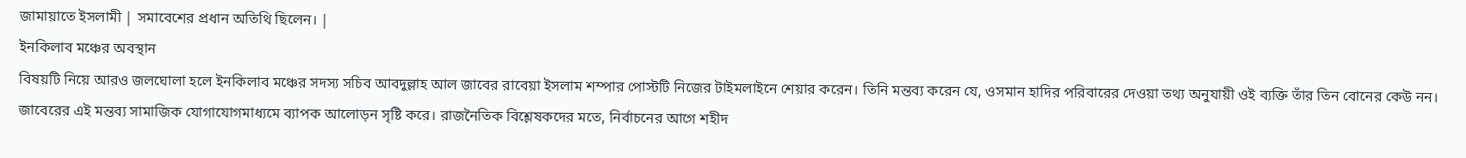জামায়াতে ইসলামী | সমাবেশের প্রধান অতিথি ছিলেন। |
ইনকিলাব মঞ্চের অবস্থান
বিষয়টি নিয়ে আরও জলঘোলা হলে ইনকিলাব মঞ্চের সদস্য সচিব আবদুল্লাহ আল জাবের রাবেয়া ইসলাম শম্পার পোস্টটি নিজের টাইমলাইনে শেয়ার করেন। তিনি মন্তব্য করেন যে, ওসমান হাদির পরিবারের দেওয়া তথ্য অনুযায়ী ওই ব্যক্তি তাঁর তিন বোনের কেউ নন। জাবেরের এই মন্তব্য সামাজিক যোগাযোগমাধ্যমে ব্যাপক আলোড়ন সৃষ্টি করে। রাজনৈতিক বিশ্লেষকদের মতে, নির্বাচনের আগে শহীদ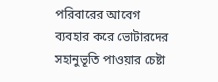পরিবারের আবেগ ব্যবহার করে ভোটারদের সহানুভূতি পাওয়ার চেষ্টা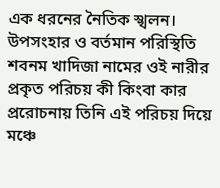এক ধরনের নৈতিক স্খলন।
উপসংহার ও বর্তমান পরিস্থিতি
শবনম খাদিজা নামের ওই নারীর প্রকৃত পরিচয় কী কিংবা কার প্ররোচনায় তিনি এই পরিচয় দিয়ে মঞ্চে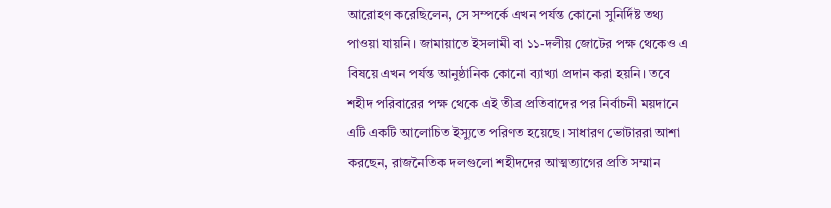আরোহণ করেছিলেন, সে সম্পর্কে এখন পর্যন্ত কোনো সুনির্দিষ্ট তথ্য পাওয়া যায়নি। জামায়াতে ইসলামী বা ১১-দলীয় জোটের পক্ষ থেকেও এ বিষয়ে এখন পর্যন্ত আনুষ্ঠানিক কোনো ব্যাখ্যা প্রদান করা হয়নি। তবে শহীদ পরিবারের পক্ষ থেকে এই তীব্র প্রতিবাদের পর নির্বাচনী ময়দানে এটি একটি আলোচিত ইস্যুতে পরিণত হয়েছে। সাধারণ ভোটাররা আশা করছেন, রাজনৈতিক দলগুলো শহীদদের আত্মত্যাগের প্রতি সম্মান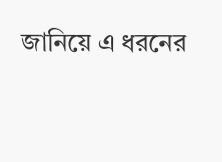জানিয়ে এ ধরনের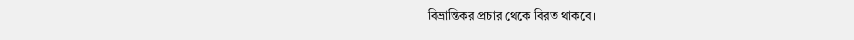বিভ্রান্তিকর প্রচার থেকে বিরত থাকবে।